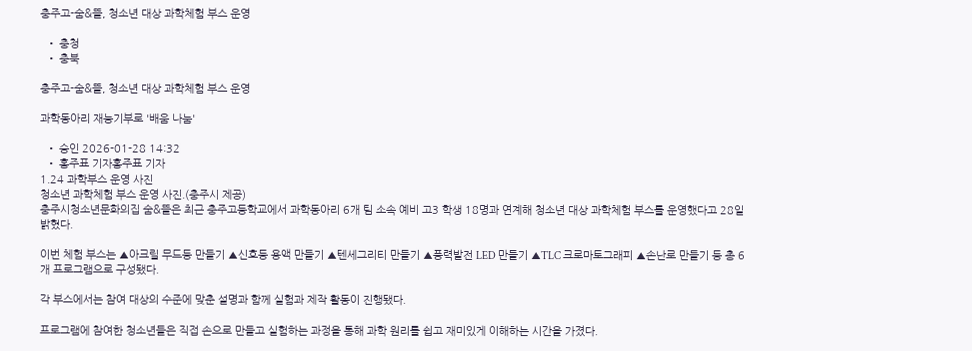충주고-숨&뜰, 청소년 대상 과학체험 부스 운영

  • 충청
  • 충북

충주고-숨&뜰, 청소년 대상 과학체험 부스 운영

과학동아리 재능기부로 '배움 나눔'

  • 승인 2026-01-28 14:32
  • 홍주표 기자홍주표 기자
1.24 과학부스 운영 사진
청소년 과학체험 부스 운영 사진.(충주시 제공)
충주시청소년문화의집 숨&뜰은 최근 충주고등학교에서 과학동아리 6개 팀 소속 예비 고3 학생 18명과 연계해 청소년 대상 과학체험 부스를 운영했다고 28일 밝혔다.

이번 체험 부스는 ▲아크릴 무드등 만들기 ▲신호등 용액 만들기 ▲텐세그리티 만들기 ▲풍력발전 LED 만들기 ▲TLC 크로마토그래피 ▲손난로 만들기 등 총 6개 프로그램으로 구성됐다.

각 부스에서는 참여 대상의 수준에 맞춘 설명과 함께 실험과 제작 활동이 진행됐다.

프로그램에 참여한 청소년들은 직접 손으로 만들고 실험하는 과정을 통해 과학 원리를 쉽고 재미있게 이해하는 시간을 가졌다.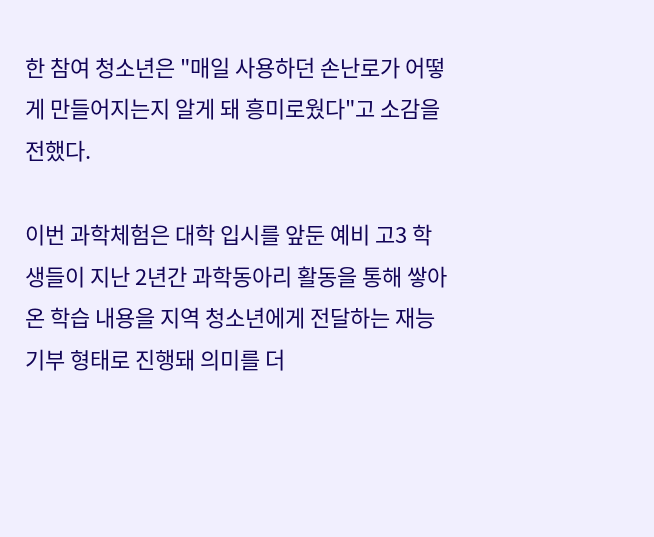한 참여 청소년은 "매일 사용하던 손난로가 어떻게 만들어지는지 알게 돼 흥미로웠다"고 소감을 전했다.

이번 과학체험은 대학 입시를 앞둔 예비 고3 학생들이 지난 2년간 과학동아리 활동을 통해 쌓아온 학습 내용을 지역 청소년에게 전달하는 재능기부 형태로 진행돼 의미를 더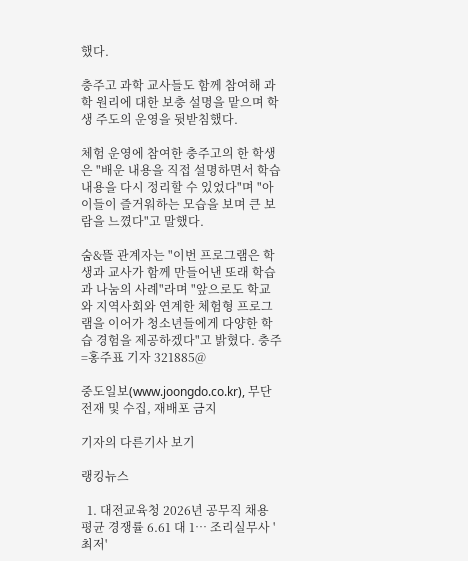했다.

충주고 과학 교사들도 함께 참여해 과학 원리에 대한 보충 설명을 맡으며 학생 주도의 운영을 뒷받침했다.

체험 운영에 참여한 충주고의 한 학생은 "배운 내용을 직접 설명하면서 학습 내용을 다시 정리할 수 있었다"며 "아이들이 즐거워하는 모습을 보며 큰 보람을 느꼈다"고 말했다.

숨&뜰 관계자는 "이번 프로그램은 학생과 교사가 함께 만들어낸 또래 학습과 나눔의 사례"라며 "앞으로도 학교와 지역사회와 연계한 체험형 프로그램을 이어가 청소년들에게 다양한 학습 경험을 제공하겠다"고 밝혔다. 충주=홍주표 기자 321885@

중도일보(www.joongdo.co.kr), 무단전재 및 수집, 재배포 금지

기자의 다른기사 보기

랭킹뉴스

  1. 대전교육청 2026년 공무직 채용 평균 경쟁률 6.61 대 1… 조리실무사 '최저'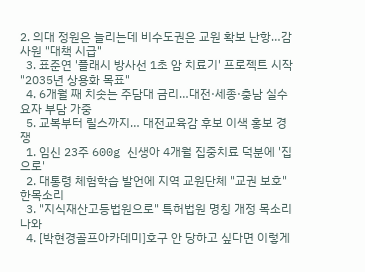2. 의대 정원은 늘리는데 비수도권은 교원 확보 난항…감사원 "대책 시급"
  3. 표준연 '플래시 방사선 1초 암 치료기' 프로젝트 시작 "2035년 상용화 목표"
  4. 6개월 째 치솟는 주담대 금리…대전·세종·충남 실수요자 부담 가중
  5. 교복부터 릴스까지… 대전교육감 후보 이색 홍보 경쟁
  1. 임신 23주 600g 신생아 4개월 집중치료 덕분에 '집으로'
  2. 대통령 체험학습 발언에 지역 교원단체 "교권 보호" 한목소리
  3. "지식재산고등법원으로" 특허법원 명칭 개정 목소리 나와
  4. [박현경골프아카데미]호구 안 당하고 싶다면 이렇게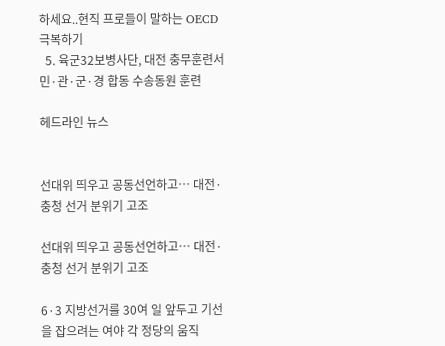하세요..현직 프로들이 말하는 OECD 극복하기
  5. 육군32보병사단, 대전 충무훈련서 민·관·군·경 합동 수송동원 훈련

헤드라인 뉴스


선대위 띄우고 공동선언하고… 대전·충청 선거 분위기 고조

선대위 띄우고 공동선언하고… 대전·충청 선거 분위기 고조

6·3 지방선거를 30여 일 앞두고 기선을 잡으려는 여야 각 정당의 움직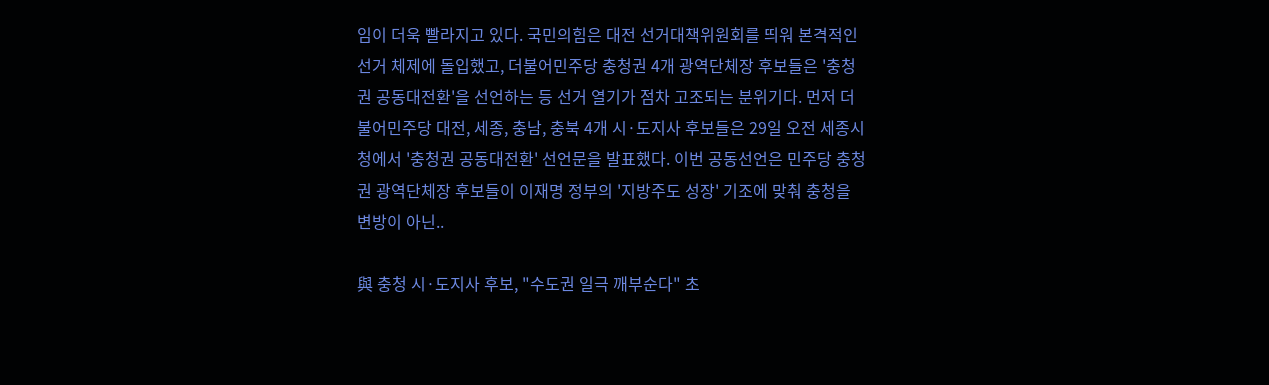임이 더욱 빨라지고 있다. 국민의힘은 대전 선거대책위원회를 띄워 본격적인 선거 체제에 돌입했고, 더불어민주당 충청권 4개 광역단체장 후보들은 '충청권 공동대전환'을 선언하는 등 선거 열기가 점차 고조되는 분위기다. 먼저 더불어민주당 대전, 세종, 충남, 충북 4개 시·도지사 후보들은 29일 오전 세종시청에서 '충청권 공동대전환' 선언문을 발표했다. 이번 공동선언은 민주당 충청권 광역단체장 후보들이 이재명 정부의 '지방주도 성장' 기조에 맞춰 충청을 변방이 아닌..

與 충청 시·도지사 후보, "수도권 일극 깨부순다" 초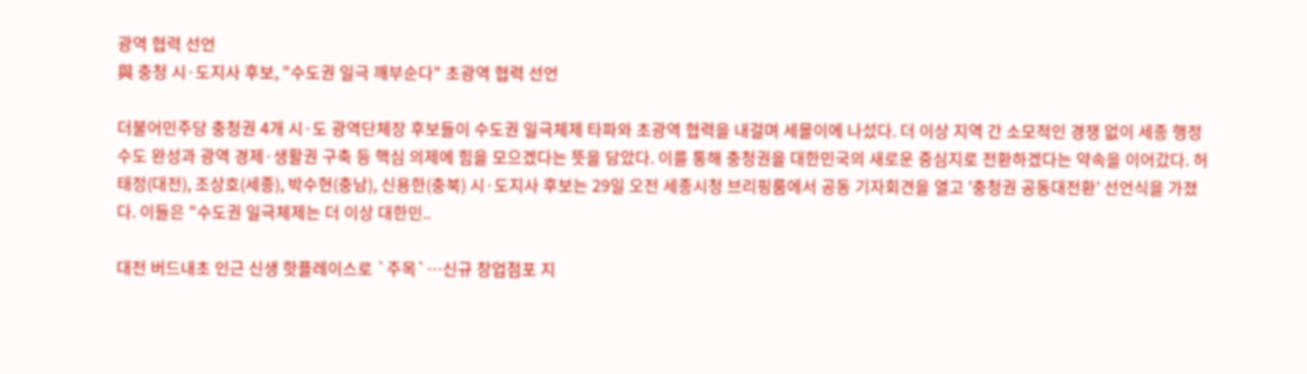광역 협력 선언
與 충청 시·도지사 후보, "수도권 일극 깨부순다" 초광역 협력 선언

더불어민주당 충청권 4개 시·도 광역단체장 후보들이 수도권 일극체제 타파와 초광역 협력을 내걸며 세몰이에 나섰다. 더 이상 지역 간 소모적인 경쟁 없이 세종 행정수도 완성과 광역 경제·생활권 구축 등 핵심 의제에 힘을 모으겠다는 뜻을 담았다. 이를 통해 충청권을 대한민국의 새로운 중심지로 전환하겠다는 약속을 이어갔다. 허태정(대전), 조상호(세종), 박수현(충남), 신용한(충북) 시·도지사 후보는 29일 오전 세종시청 브리핑룸에서 공동 기자회견을 열고 '충청권 공동대전환' 선언식을 가졌다. 이들은 "수도권 일극체제는 더 이상 대한민..

대전 버드내초 인근 신생 핫플레이스로 `주목`…신규 창업점포 지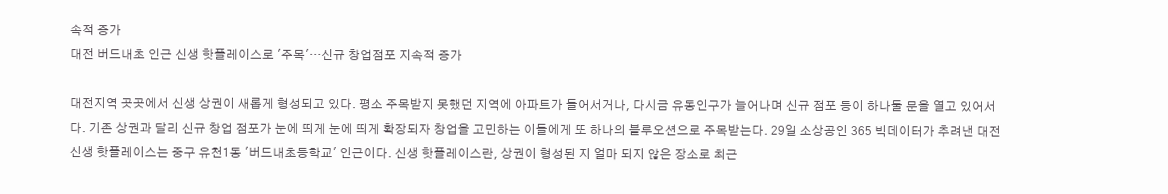속적 증가
대전 버드내초 인근 신생 핫플레이스로 '주목'…신규 창업점포 지속적 증가

대전지역 곳곳에서 신생 상권이 새롭게 형성되고 있다. 평소 주목받지 못했던 지역에 아파트가 들어서거나, 다시금 유동인구가 늘어나며 신규 점포 등이 하나둘 문을 열고 있어서다. 기존 상권과 달리 신규 창업 점포가 눈에 띄게 눈에 띄게 확장되자 창업을 고민하는 이들에게 또 하나의 블루오션으로 주목받는다. 29일 소상공인 365 빅데이터가 추려낸 대전 신생 핫플레이스는 중구 유천1동 '버드내초등학교' 인근이다. 신생 핫플레이스란, 상권이 형성된 지 얼마 되지 않은 장소로 최근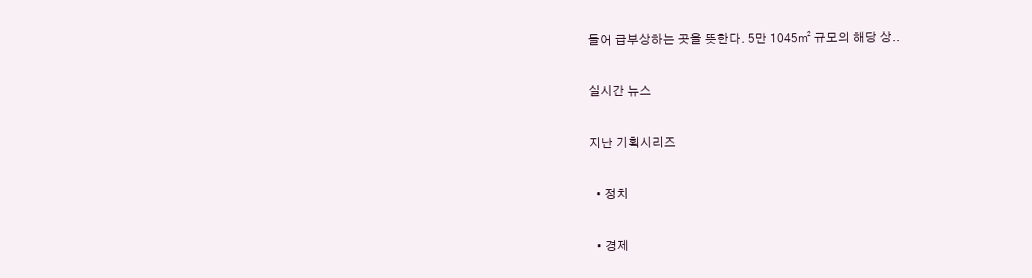들어 급부상하는 곳을 뜻한다. 5만 1045㎡ 규모의 해당 상..

실시간 뉴스

지난 기획시리즈

  • 정치

  • 경제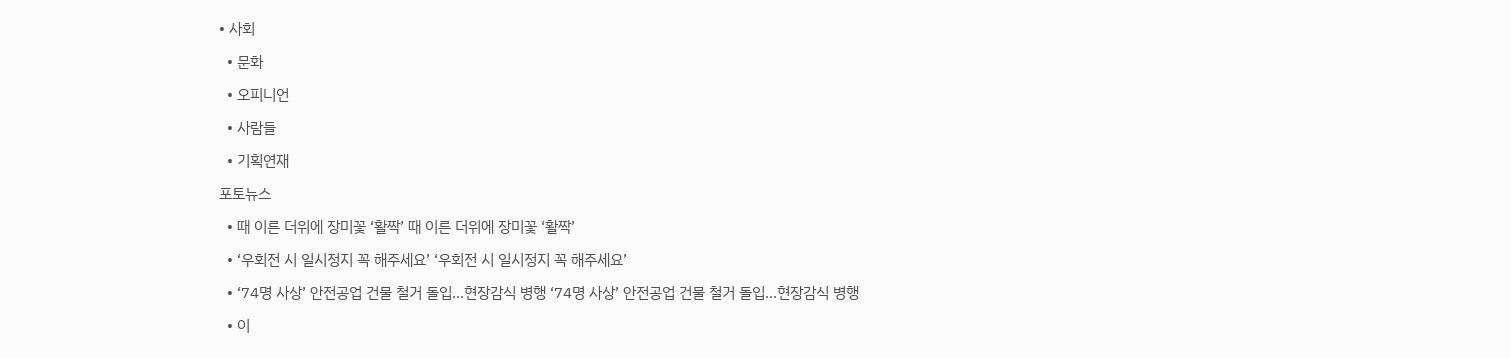• 사회

  • 문화

  • 오피니언

  • 사람들

  • 기획연재

포토뉴스

  • 때 이른 더위에 장미꽃 ‘활짝’ 때 이른 더위에 장미꽃 ‘활짝’

  • ‘우회전 시 일시정지 꼭 해주세요’ ‘우회전 시 일시정지 꼭 해주세요’

  • ‘74명 사상’ 안전공업 건물 철거 돌입…현장감식 병행 ‘74명 사상’ 안전공업 건물 철거 돌입…현장감식 병행

  • 이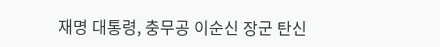재명 대통령, 충무공 이순신 장군 탄신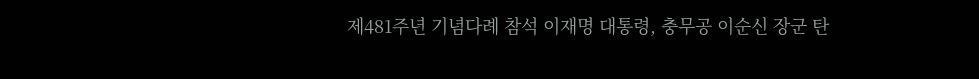제481주년 기념다례 참석 이재명 대통령, 충무공 이순신 장군 탄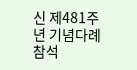신 제481주년 기념다례 참석